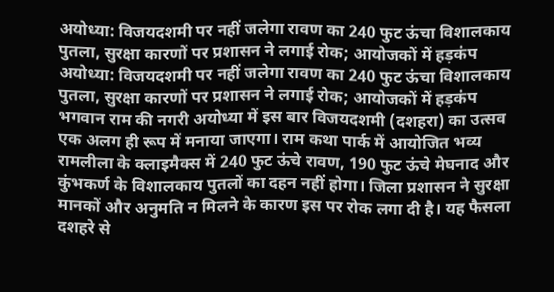अयोध्या: विजयदशमी पर नहीं जलेगा रावण का 240 फुट ऊंचा विशालकाय पुतला, सुरक्षा कारणों पर प्रशासन ने लगाई रोक; आयोजकों में हड़कंप
अयोध्या: विजयदशमी पर नहीं जलेगा रावण का 240 फुट ऊंचा विशालकाय पुतला, सुरक्षा कारणों पर प्रशासन ने लगाई रोक; आयोजकों में हड़कंप
भगवान राम की नगरी अयोध्या में इस बार विजयदशमी (दशहरा) का उत्सव एक अलग ही रूप में मनाया जाएगा। राम कथा पार्क में आयोजित भव्य रामलीला के क्लाइमैक्स में 240 फुट ऊंचे रावण, 190 फुट ऊंचे मेघनाद और कुंभकर्ण के विशालकाय पुतलों का दहन नहीं होगा। जिला प्रशासन ने सुरक्षा मानकों और अनुमति न मिलने के कारण इस पर रोक लगा दी है। यह फैसला दशहरे से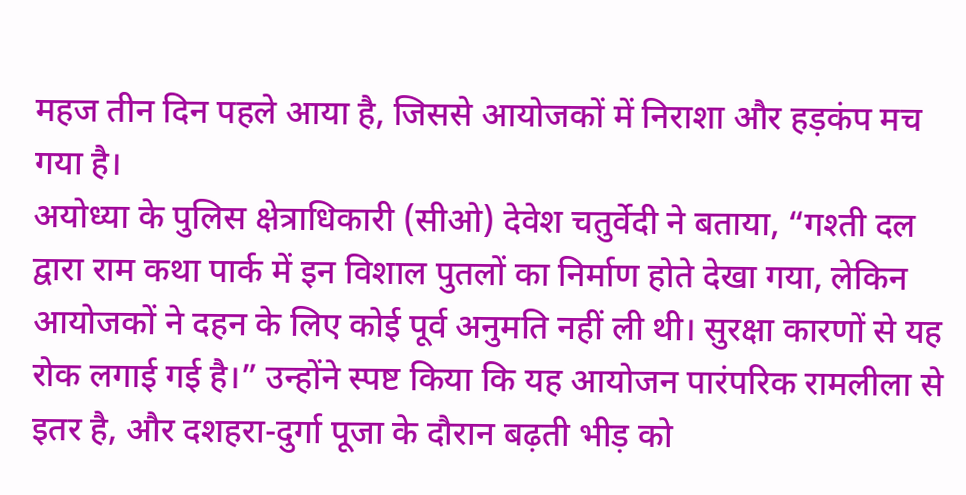महज तीन दिन पहले आया है, जिससे आयोजकों में निराशा और हड़कंप मच गया है।
अयोध्या के पुलिस क्षेत्राधिकारी (सीओ) देवेश चतुर्वेदी ने बताया, “गश्ती दल द्वारा राम कथा पार्क में इन विशाल पुतलों का निर्माण होते देखा गया, लेकिन आयोजकों ने दहन के लिए कोई पूर्व अनुमति नहीं ली थी। सुरक्षा कारणों से यह रोक लगाई गई है।” उन्होंने स्पष्ट किया कि यह आयोजन पारंपरिक रामलीला से इतर है, और दशहरा-दुर्गा पूजा के दौरान बढ़ती भीड़ को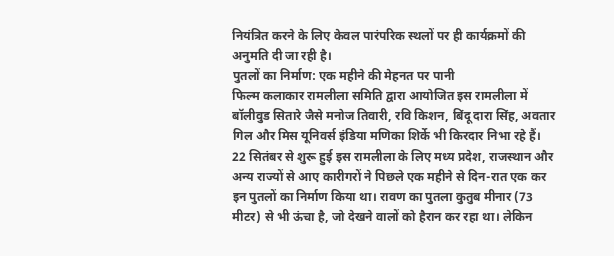नियंत्रित करने के लिए केवल पारंपरिक स्थलों पर ही कार्यक्रमों की अनुमति दी जा रही है।
पुतलों का निर्माण: एक महीने की मेहनत पर पानी
फिल्म कलाकार रामलीला समिति द्वारा आयोजित इस रामलीला में बॉलीवुड सितारे जैसे मनोज तिवारी, रवि किशन, बिंदू दारा सिंह, अवतार गिल और मिस यूनिवर्स इंडिया मणिका शिर्के भी किरदार निभा रहे हैं। 22 सितंबर से शुरू हुई इस रामलीला के लिए मध्य प्रदेश, राजस्थान और अन्य राज्यों से आए कारीगरों ने पिछले एक महीने से दिन-रात एक कर इन पुतलों का निर्माण किया था। रावण का पुतला कुतुब मीनार (73 मीटर) से भी ऊंचा है, जो देखने वालों को हैरान कर रहा था। लेकिन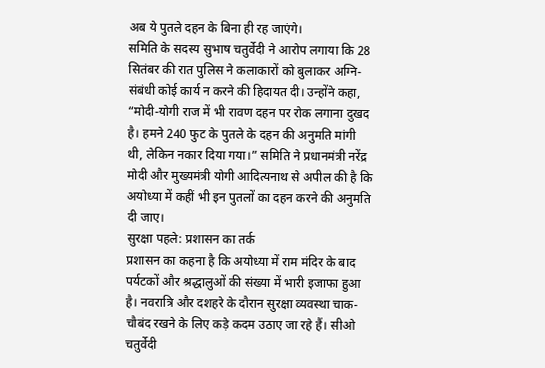अब ये पुतले दहन के बिना ही रह जाएंगे।
समिति के सदस्य सुभाष चतुर्वेदी ने आरोप लगाया कि 28 सितंबर की रात पुलिस ने कलाकारों को बुलाकर अग्नि-संबंधी कोई कार्य न करने की हिदायत दी। उन्होंने कहा, “मोदी-योगी राज में भी रावण दहन पर रोक लगाना दुखद है। हमने 240 फुट के पुतले के दहन की अनुमति मांगी थी, लेकिन नकार दिया गया।” समिति ने प्रधानमंत्री नरेंद्र मोदी और मुख्यमंत्री योगी आदित्यनाथ से अपील की है कि अयोध्या में कहीं भी इन पुतलों का दहन करने की अनुमति दी जाए।
सुरक्षा पहले: प्रशासन का तर्क
प्रशासन का कहना है कि अयोध्या में राम मंदिर के बाद पर्यटकों और श्रद्धालुओं की संख्या में भारी इजाफा हुआ है। नवरात्रि और दशहरे के दौरान सुरक्षा व्यवस्था चाक-चौबंद रखने के लिए कड़े कदम उठाए जा रहे हैं। सीओ चतुर्वेदी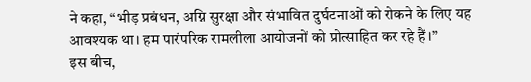ने कहा, “भीड़ प्रबंधन, अग्नि सुरक्षा और संभावित दुर्घटनाओं को रोकने के लिए यह आवश्यक था। हम पारंपरिक रामलीला आयोजनों को प्रोत्साहित कर रहे हैं।”
इस बीच,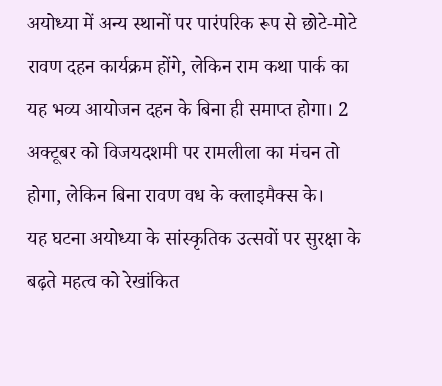अयोध्या में अन्य स्थानों पर पारंपरिक रूप से छोटे-मोटे रावण दहन कार्यक्रम होंगे, लेकिन राम कथा पार्क का यह भव्य आयोजन दहन के बिना ही समाप्त होगा। 2 अक्टूबर को विजयदशमी पर रामलीला का मंचन तो होगा, लेकिन बिना रावण वध के क्लाइमैक्स के।
यह घटना अयोध्या के सांस्कृतिक उत्सवों पर सुरक्षा के बढ़ते महत्व को रेखांकित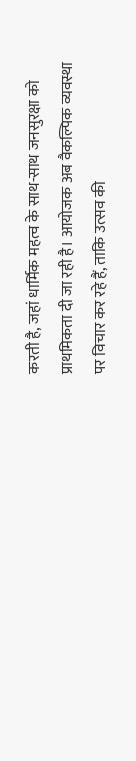करती है, जहां धार्मिक महत्व के साथ-साथ जनसुरक्षा को प्राथमिकता दी जा रही है। आयोजक अब वैकल्पिक व्यवस्था पर विचार कर रहे हैं, ताकि उत्सव की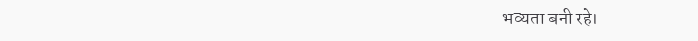भव्यता बनी रहे।